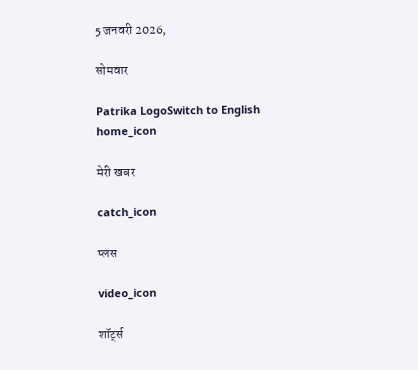5 जनवरी 2026,

सोमवार

Patrika LogoSwitch to English
home_icon

मेरी खबर

catch_icon

प्लस

video_icon

शॉर्ट्स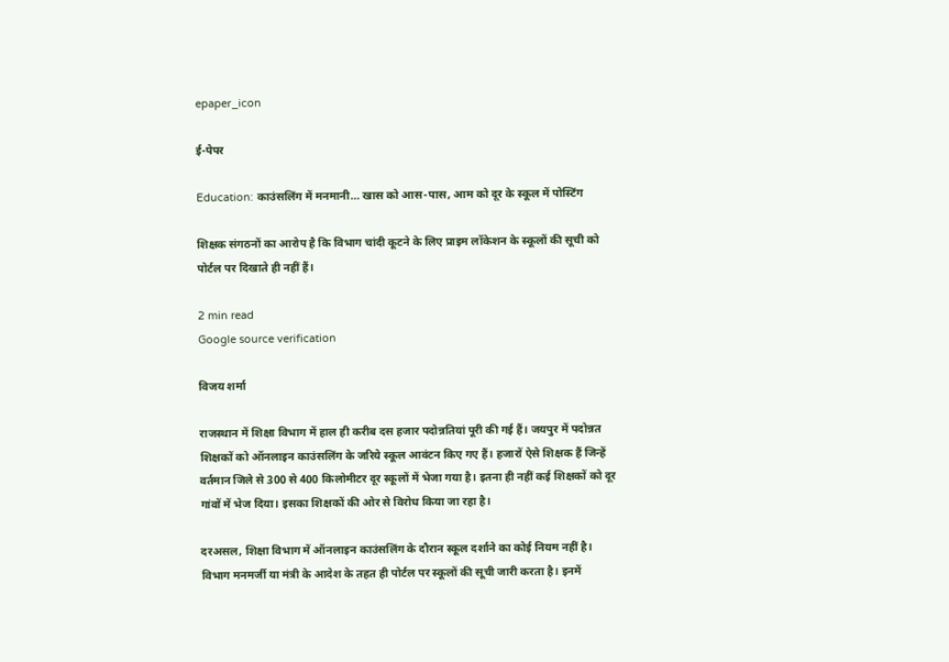epaper_icon

ई-पेपर

Education: काउंसलिंग में मनमानी… खास को आस-पास, आम को दूर के स्कूल में पोस्टिंग

शिक्षक संगठनों का आरोप है कि विभाग चांदी कूटने के लिए प्राइम लॉकेशन के स्कूलों की सूची को पोर्टल पर दिखाते ही नहीं हैं।

2 min read
Google source verification

विजय शर्मा

राजस्थान में शिक्षा विभाग में हाल ही करीब दस हजार पदोन्नतियां पूरी की गई हैं। जयपुर में पदोन्नत शिक्षकों को ऑनलाइन काउंसलिंग के जरिये स्कूल आवंटन किए गए हैं। हजारों ऐसे शिक्षक हैं जिन्हें वर्तमान जिले से 300 से 400 किलोमीटर दूर स्कूलों में भेजा गया है। इतना ही नहीं कई शिक्षकों को दूर गांवों में भेज दिया। इसका शिक्षकों की ओर से विरोध किया जा रहा है।

दरअसल, शिक्षा विभाग में ऑनलाइन काउंसलिंग के दौरान स्कूल दर्शाने का कोई नियम नहीं है। विभाग मनमर्जी या मंत्री के आदेश के तहत ही पोर्टल पर स्कूलों की सूची जारी करता है। इनमें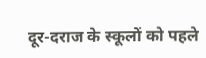दूर-दराज के स्कूलों को पहले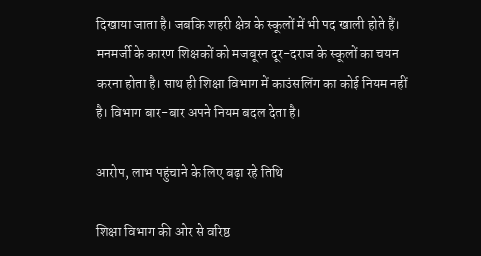दिखाया जाता है। जबकि शहरी क्षेत्र के स्कूलों में भी पद खाली होते हैं। मनमर्जी के कारण शिक्षकों को मजबूरन दूर-दराज के स्कूलों का चयन करना होता है। साथ ही शिक्षा विभाग में काउंसलिंग का कोई नियम नहीं है। विभाग बार-बार अपने नियम बदल देता है।

आरोप, लाभ पहुंचाने के लिए बढ़ा रहे तिथि

शिक्षा विभाग की ओर से वरिष्ठ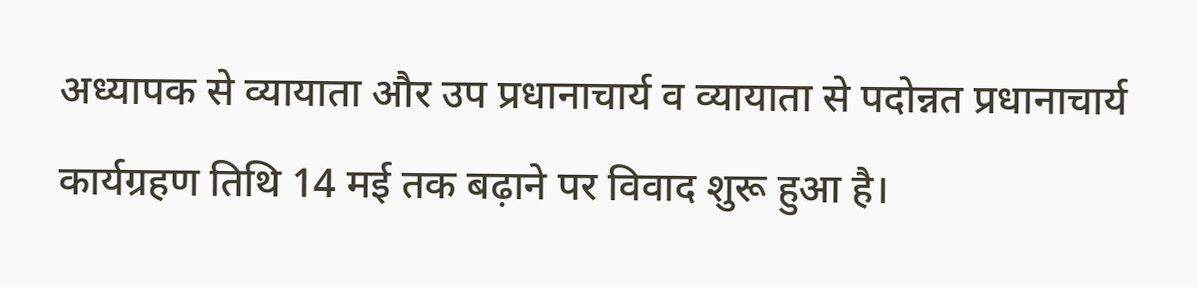अध्यापक से व्यायाता और उप प्रधानाचार्य व व्यायाता से पदोन्नत प्रधानाचार्य कार्यग्रहण तिथि 14 मई तक बढ़ाने पर विवाद शुरू हुआ है।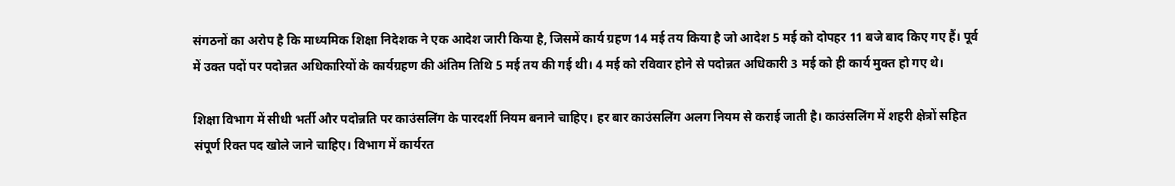संगठनों का अरोप है कि माध्यमिक शिक्षा निदेशक ने एक आदेश जारी किया है, जिसमें कार्य ग्रहण 14 मई तय किया है जो आदेश 5 मई को दोपहर 11 बजे बाद किए गए हैं। पूर्व में उक्त पदों पर पदोन्नत अधिकारियों के कार्यग्रहण की अंतिम तिथि 5 मई तय की गई थी। 4 मई को रविवार होने से पदोन्नत अधिकारी 3 मई को ही कार्य मुक्त हो गए थे।

शिक्षा विभाग में सीधी भर्ती और पदोन्नति पर काउंसलिंग के पारदर्शी नियम बनाने चाहिए। हर बार काउंसलिंग अलग नियम से कराई जाती है। काउंसलिंग में शहरी क्षेत्रों सहित संपूर्ण रिक्त पद खोले जाने चाहिए। विभाग में कार्यरत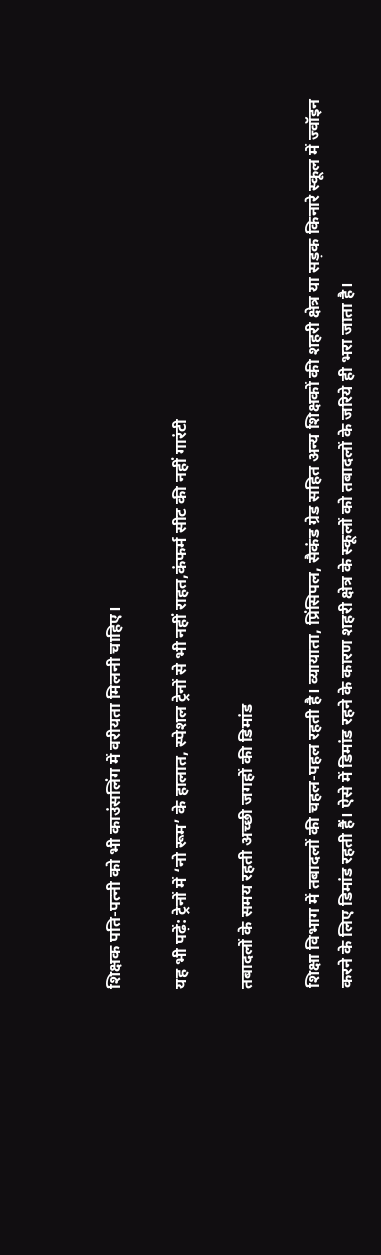शिक्षक पति-पत्नी को भी काउंसलिंग में वरीयता मिलनी चाहिए।

यह भी पढ़ें: ट्रेनों में ‘नो रूम’ के हालात, स्पेशल ट्रेनों से भी नहीं राहत,कंफर्म सीट की नहीं गारंटी

तबादलों के समय रहती अच्छी जगहों की डिमांड

शिक्षा विभाग में तबादलों की चहल-पहल रहती है। व्यायाता, प्रिंसिपल, सैकंड ग्रेड सहित अन्य शिक्षकों की शहरी क्षेत्र या सड़क किनारे स्कूल में ज्वॉइन करने के लिए डिमांड रहती हैं। ऐसे में डिमांड रहने के कारण शहरी क्षेत्र के स्कूलों को तबादलों के जरिये ही भरा जाता है।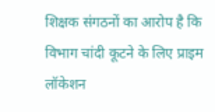शिक्षक संगठनों का आरोप है कि विभाग चांदी कूटने के लिए प्राइम लॉकेशन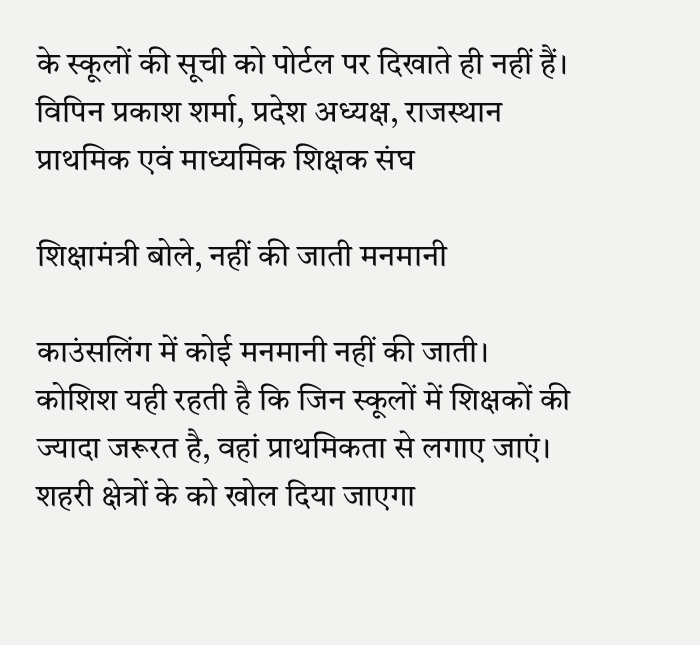के स्कूलों की सूची को पोर्टल पर दिखाते ही नहीं हैं।
विपिन प्रकाश शर्मा, प्रदेश अध्यक्ष, राजस्थान प्राथमिक एवं माध्यमिक शिक्षक संघ

शिक्षामंत्री बोले, नहीं की जाती मनमानी

काउंसलिंग में कोई मनमानी नहीं की जाती। कोशिश यही रहती है कि जिन स्कूलों में शिक्षकों की ज्यादा जरूरत है, वहां प्राथमिकता से लगाए जाएं। शहरी क्षेत्रों के को खोल दिया जाएगा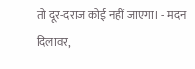तो दूर-दराज कोई नहीं जाएगा। - मदन दिलावर,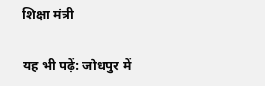शिक्षा मंत्री

यह भी पढ़ें: जोधपुर में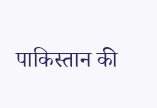पाकिस्तान की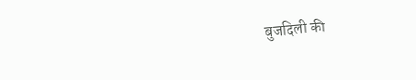बुजदिली की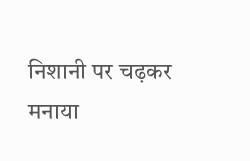निशानी पर चढ़कर मनाया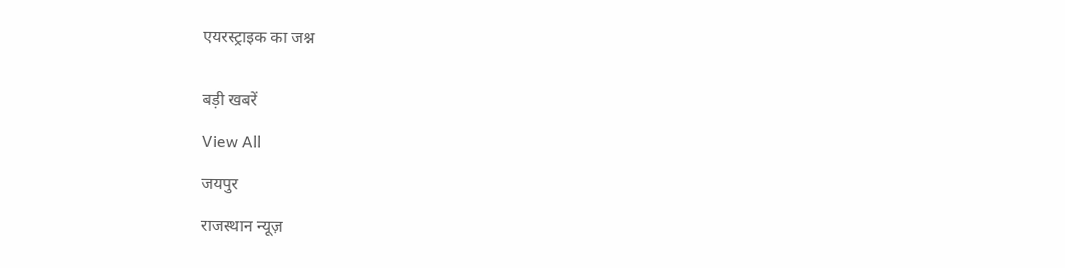एयरस्ट्राइक का जश्न


बड़ी खबरें

View All

जयपुर

राजस्थान न्यूज़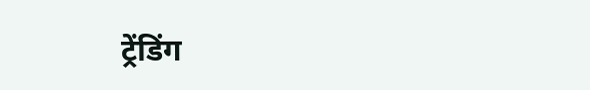ट्रेंडिंग